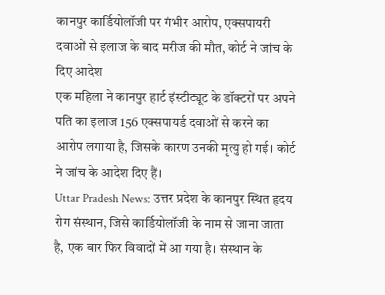कानपुर कार्डियोलॉजी पर गंभीर आरोप, एक्सपायरी दवाओं से इलाज के बाद मरीज की मौत, कोर्ट ने जांच के दिए आदेश
एक महिला ने कानपुर हार्ट इंस्टीट्यूट के डॉक्टरों पर अपने पति का इलाज 156 एक्सपायर्ड दवाओं से करने का आरोप लगाया है, जिसके कारण उनकी मृत्यु हो गई। कोर्ट ने जांच के आदेश दिए हैं।
Uttar Pradesh News: उत्तर प्रदेश के कानपुर स्थित हृदय रोग संस्थान, जिसे कार्डियोलॉजी के नाम से जाना जाता है, एक बार फिर विवादों में आ गया है। संस्थान के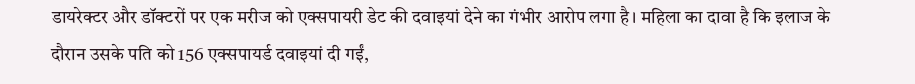डायरेक्टर और डॉक्टरों पर एक मरीज को एक्सपायरी डेट की दवाइयां देने का गंभीर आरोप लगा है। महिला का दावा है कि इलाज के दौरान उसके पति को 156 एक्सपायर्ड दवाइयां दी गईं,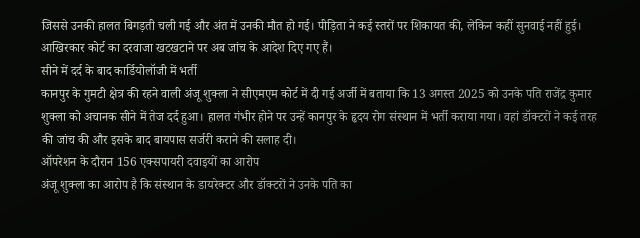जिससे उनकी हालत बिगड़ती चली गई और अंत में उनकी मौत हो गई। पीड़िता ने कई स्तरों पर शिकायत की, लेकिन कहीं सुनवाई नहीं हुई। आखिरकार कोर्ट का दरवाजा खटखटाने पर अब जांच के आदेश दिए गए हैं।
सीने में दर्द के बाद कार्डियोलॉजी में भर्ती
कानपुर के गुमटी क्षेत्र की रहने वाली अंजू शुक्ला ने सीएमएम कोर्ट में दी गई अर्जी में बताया कि 13 अगस्त 2025 को उनके पति राजेंद्र कुमार शुक्ला को अचानक सीने में तेज दर्द हुआ। हालत गंभीर होने पर उन्हें कानपुर के हृदय रोग संस्थान में भर्ती कराया गया। वहां डॉक्टरों ने कई तरह की जांच की और इसके बाद बायपास सर्जरी कराने की सलाह दी।
ऑपरेशन के दौरान 156 एक्सपायरी दवाइयों का आरोप
अंजू शुक्ला का आरोप है कि संस्थान के डायरेक्टर और डॉक्टरों ने उनके पति का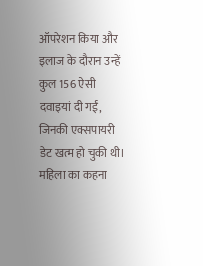ऑपरेशन किया और इलाज के दौरान उन्हें कुल 156 ऐसी दवाइयां दी गईं, जिनकी एक्सपायरी डेट खत्म हो चुकी थी। महिला का कहना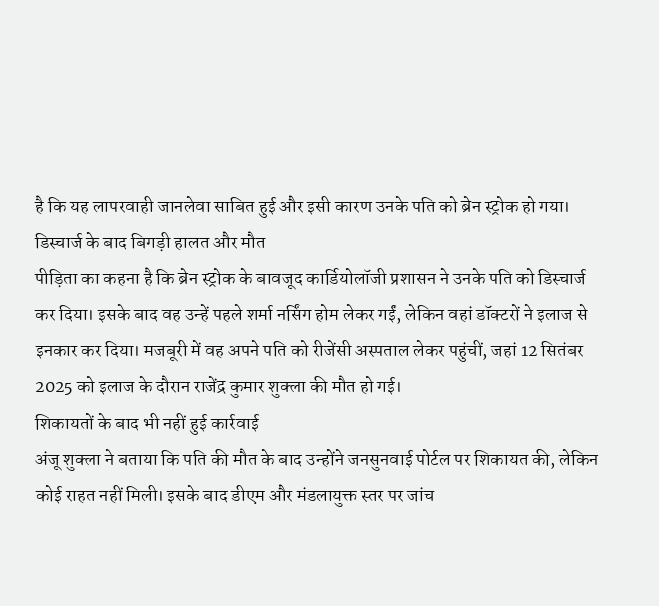है कि यह लापरवाही जानलेवा साबित हुई और इसी कारण उनके पति को ब्रेन स्ट्रोक हो गया।
डिस्चार्ज के बाद बिगड़ी हालत और मौत
पीड़िता का कहना है कि ब्रेन स्ट्रोक के बावजूद कार्डियोलॉजी प्रशासन ने उनके पति को डिस्चार्ज कर दिया। इसके बाद वह उन्हें पहले शर्मा नर्सिंग होम लेकर गईं, लेकिन वहां डॉक्टरों ने इलाज से इनकार कर दिया। मजबूरी में वह अपने पति को रीजेंसी अस्पताल लेकर पहुंचीं, जहां 12 सितंबर 2025 को इलाज के दौरान राजेंद्र कुमार शुक्ला की मौत हो गई।
शिकायतों के बाद भी नहीं हुई कार्रवाई
अंजू शुक्ला ने बताया कि पति की मौत के बाद उन्होंने जनसुनवाई पोर्टल पर शिकायत की, लेकिन कोई राहत नहीं मिली। इसके बाद डीएम और मंडलायुक्त स्तर पर जांच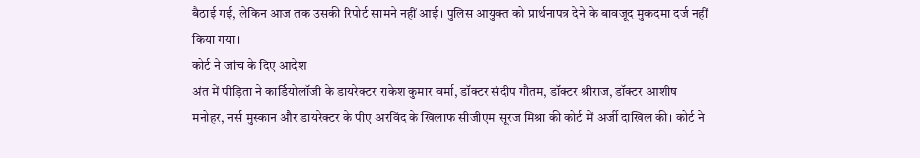बैठाई गई, लेकिन आज तक उसकी रिपोर्ट सामने नहीं आई। पुलिस आयुक्त को प्रार्थनापत्र देने के बावजूद मुकदमा दर्ज नहीं किया गया।
कोर्ट ने जांच के दिए आदेश
अंत में पीड़िता ने कार्डियोलॉजी के डायरेक्टर राकेश कुमार वर्मा, डॉक्टर संदीप गौतम, डॉक्टर श्रीराज, डॉक्टर आशीष मनोहर, नर्स मुस्कान और डायरेक्टर के पीए अरविंद के खिलाफ सीजीएम सूरज मिश्रा की कोर्ट में अर्जी दाखिल की। कोर्ट ने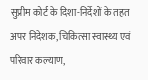सुप्रीम कोर्ट के दिशा-निर्देशों के तहत अपर निदेशक, चिकित्सा स्वास्थ्य एवं परिवार कल्याण,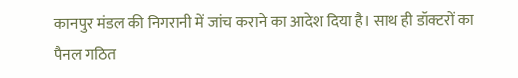कानपुर मंडल की निगरानी में जांच कराने का आदेश दिया है। साथ ही डॉक्टरों का पैनल गठित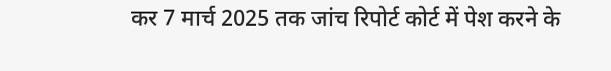कर 7 मार्च 2025 तक जांच रिपोर्ट कोर्ट में पेश करने के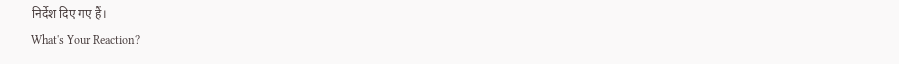निर्देश दिए गए हैं।
What's Your Reaction?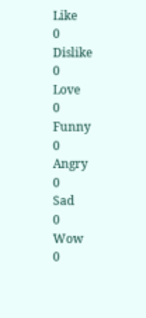Like
0
Dislike
0
Love
0
Funny
0
Angry
0
Sad
0
Wow
0